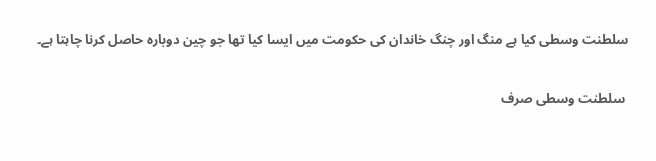سلطنت وسطی کیا ہے منگ اور چنگ خاندان کی حکومت میں ایسا کیا تھا جو چین دوبارہ حاصل کرنا چاہتا ہے۔

 سلطنت وسطی صرف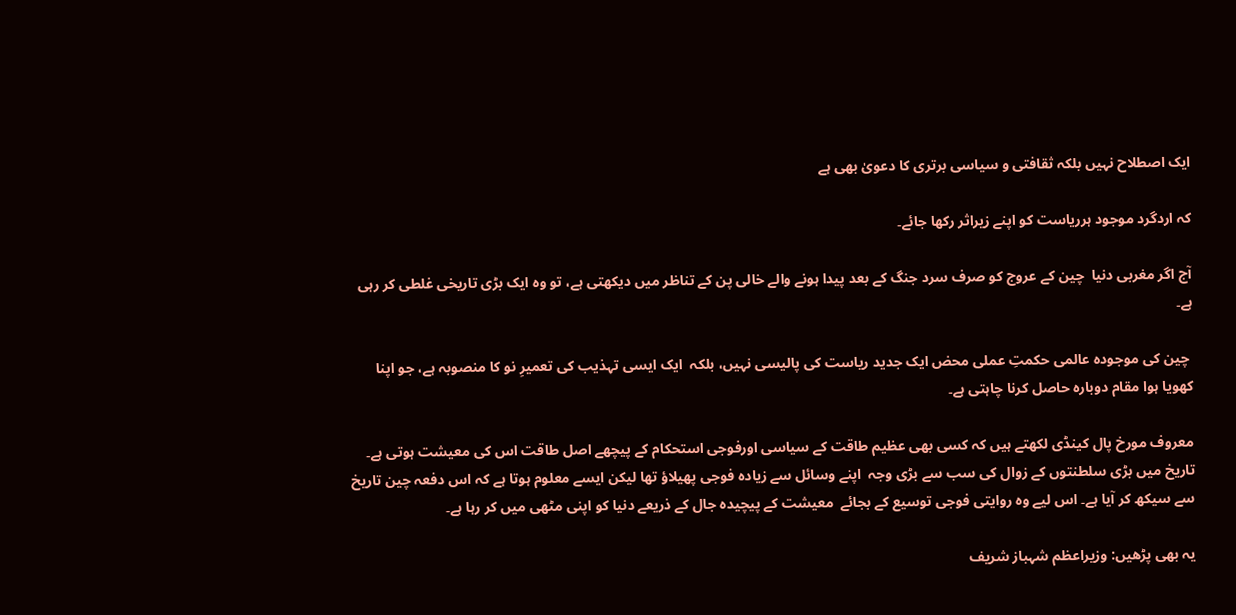ایک اصطلاح نہیں بلکہ ثقافتی و سیاسی برتری کا دعویٰ بھی ہے

کہ اردگرد موجود ہرریاست کو اپنے زیراثر رکھا جائے۔

آج اگر مغربی دنیا  چین کے عروج کو صرف سرد جنگ کے بعد پیدا ہونے والے خالی پن کے تناظر میں دیکھتی ہے، تو وہ ایک بڑی تاریخی غلطی کر رہی ہے۔

 چین کی موجودہ عالمی حکمتِ عملی محض ایک جدید ریاست کی پالیسی نہیں، بلکہ  ایک ایسی تہذیب کی تعمیرِ نو کا منصوبہ ہے، جو اپنا کھویا ہوا مقام دوبارہ حاصل کرنا چاہتی ہے۔

معروف مورخ پال کینڈی لکھتے ہیں کہ کسی بھی عظیم طاقت کے سیاسی اورفوجی استحکام کے پیچھے اصل طاقت اس کی معیشت ہوتی ہے۔  تاریخ میں بڑی سلطنتوں کے زوال کی سب سے بڑی وجہ  اپنے وسائل سے زیادہ فوجی پھیلاؤ تھا لیکن ایسے معلوم ہوتا ہے کہ اس دفعہ چین تاریخ سے سیکھ کر آیا ہے۔ اس لیے وہ روایتی فوجی توسیع کے بجائے  معیشت کے پیچیدہ جال کے ذریعے دنیا کو اپنی مٹھی میں کر رہا ہے۔

یہ بھی پڑھیں: وزیراعظم شہباز شریف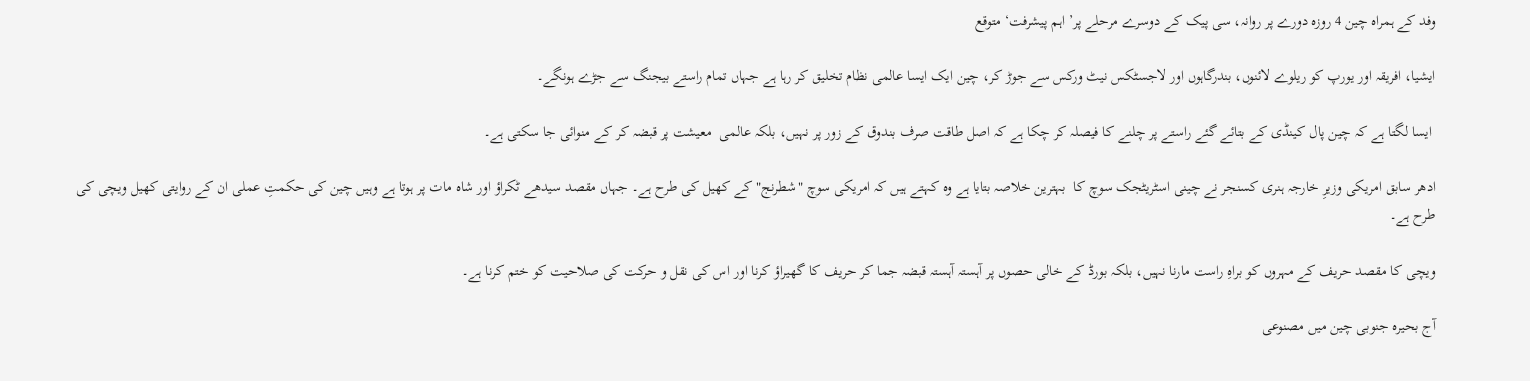وفد کے ہمراہ چین 4 روزہ دورے پر روانہ، سی پیک کے دوسرے مرحلے پر’ اہم پیشرفت‘ متوقع

ایشیا، افریقہ اور یورپ کو ریلوے لائنوں، بندرگاہوں اور لاجسٹکس نیٹ ورکس سے جوڑ کر، چین ایک ایسا عالمی نظام تخلیق کر رہا ہے جہاں تمام راستے بیجنگ سے جڑے ہونگے۔

 ایسا لگتا ہے کہ چین پال کینڈی کے بتائے گئے راستے پر چلنے کا فیصلہ کر چکا ہے کہ اصل طاقت صرف بندوق کے زور پر نہیں، بلکہ عالمی  معیشت پر قبضہ کر کے منوائی جا سکتی ہے۔

ادھر سابق امریکی وزیرِ خارجہ ہنری کسنجر نے چینی اسٹریٹجک سوچ کا  بہترین خلاصہ بتایا ہے وہ کہتے ہیں کہ امریکی سوچ "شطرنج" کے کھیل کی طرح ہے۔ جہاں مقصد سیدھے ٹکراؤ اور شاہ مات پر ہوتا ہے وہیں چین کی حکمتِ عملی ان کے روایتی کھیل ویچی کی طرح ہے۔

ویچی کا مقصد حریف کے مہروں کو براہِ راست مارنا نہیں، بلکہ بورڈ کے خالی حصوں پر آہستہ آہستہ قبضہ جما کر حریف کا گھیراؤ کرنا اور اس کی نقل و حرکت کی صلاحیت کو ختم کرنا ہے۔

آج بحیرہ جنوبی چین میں مصنوعی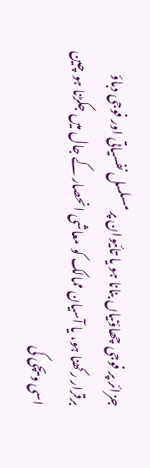جزائر پر فوجی چھاؤنیاں بنانا ہو یا تائیوان پر مسلسل نفسیاتی اور فوجی دباؤ برقرار رکھنا ہو، یا آسیان ممالک کو معاشی انحصار کے جال میں جکڑنا ہو چین اسی ویچی کی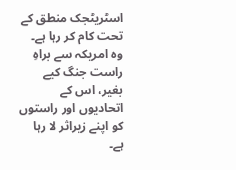اسٹریٹجک منطق کے تحت کام کر رہا ہے۔ وہ امریکہ سے براہِ راست جنگ کیے بغیر، اس کے اتحادیوں اور راستوں کو اپنے زیراثر لا رہا ہے۔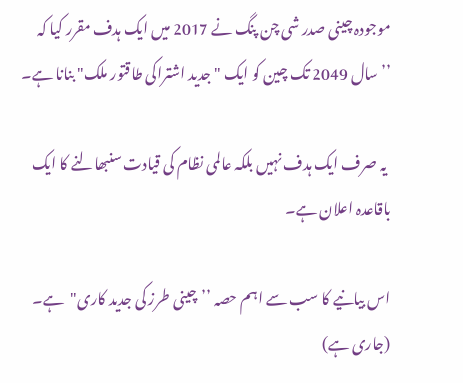موجودہ چینی صدر شی چن پنگ نے 2017 میں ایک ہدف مقرر کیا کہ ’’سال 2049 تک چین کو ایک "جدید اشتراکی طاقتور ملک" بنانا ہے۔

 یہ صرف ایک ہدف نہیں بلکہ عالمی نظام کی قیادت سنبھالنے کا ایک باقاعدہ اعلان ہے۔

اس بیانیے کا سب سے اہم حصہ ’’چینی طرز کی جدید کاری"  ہے۔ (جاری ہے)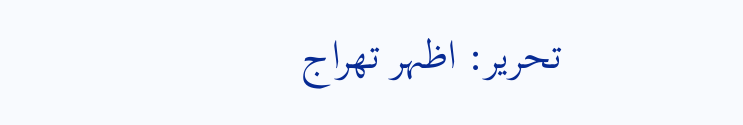تحریر: اظہر تھراج